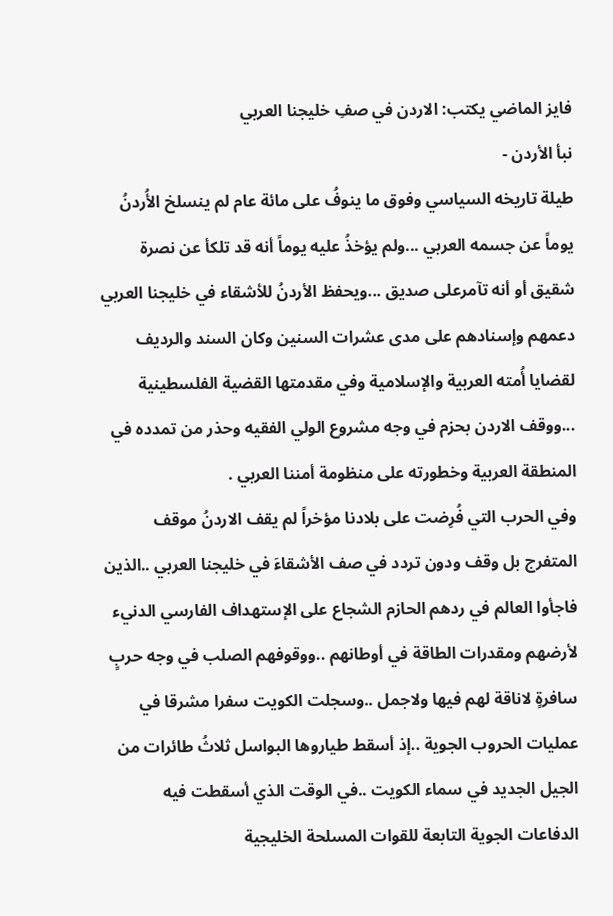فايز الماضي يكتب: الاردن في صفِ خليجنا العربي
نبأ الأردن -
طيلة تاريخه السياسي وفوق ما ينوفُ على مائة عام لم ينسلخ الأُردنُ يوماً عن جسمه العربي ...ولم يؤخذُ عليه يوماً أنه قد تلكأ عن نصرة شقيق أو أنه تآمرعلى صديق ...ويحفظ الأردنُ للأشقاء في خليجنا العربي دعمهم وإسنادهم على مدى عشرات السنين وكان السند والرديف لقضايا أُمته العربية والإسلامية وفي مقدمتها القضية الفلسطينية ...ووقف الاردن بحزم في وجه مشروع الولي الفقيه وحذر من تمدده في المنطقة العربية وخطورته على منظومة أمننا العربي .
وفي الحرب التي فُرِضت على بلادنا مؤخراً لم يقف الاردنُ موقف المتفرج بل وقف ودون تردد في صف الأشقاءَ في خليجنا العربي ..الذين فاجأوا العالم في ردهم الحازم الشجاع على الإستهداف الفارسي الدنيء لأرضهم ومقدرات الطاقة في أوطانهم ..ووقوفهم الصلب في وجه حربٍ سافرةٍ لاناقة لهم فيها ولاجمل ..وسجلت الكويت سفرا مشرقا في عمليات الحروب الجوية ..إذ أسقط طياروها البواسل ثلاثُ طائرات من الجيل الجديد في سماء الكويت ..في الوقت الذي أسقطت فيه الدفاعات الجوية التابعة للقوات المسلحة الخليجية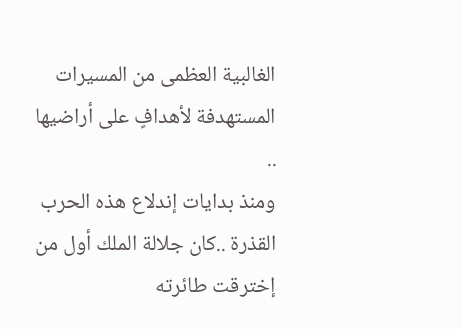الغالبية العظمى من المسيرات المستهدفة لأهدافٍ على أراضيها ..
ومنذ بدايات إندلاع هذه الحرب القذرة ..كان جلالة الملك أول من إخترقت طائرته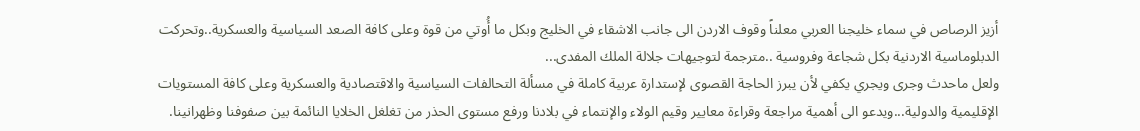أزيز الرصاص في سماء خليجنا العربي معلناً وقوف الاردن الى جانب الاشقاء في الخليج وبكل ما أُوتي من قوة وعلى كافة الصعد السياسية والعسكرية..وتحركت الدبلوماسية الاردنية بكل شجاعة وفروسية ..مترجمة لتوجيهات جلالة الملك المفدى...
ولعل ماحدث وجرى ويجري يكفي لأن يبرز الحاجة القصوى لإستدارة عربية كاملة في مسألة التحالفات السياسية والاقتصادية والعسكرية وعلى كافة المستويات الإقليمية والدولية...ويدعو الى أهمية مراجعة وقراءة معايير وقيم الولاء والإنتماء في بلادنا ورفع مستوى الحذر من تغلغل الخلايا النائمة بين صفوفنا وظهرانينا.